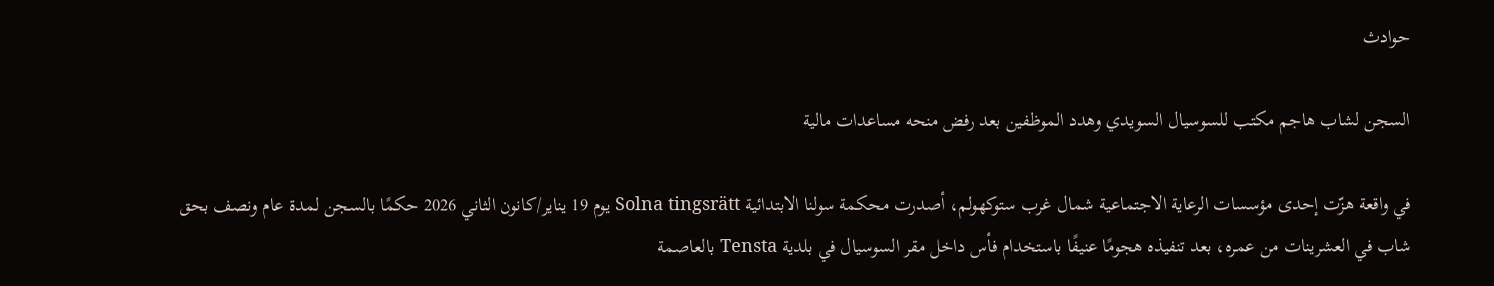حوادث

السجن لشاب هاجم مكتب للسوسيال السويدي وهدد الموظفين بعد رفض منحه مساعدات مالية

في واقعة هزّت إحدى مؤسسات الرعاية الاجتماعية شمال غرب ستوكهولم، أصدرت محكمة سولنا الابتدائية Solna tingsrätt يوم 19 يناير/كانون الثاني 2026 حكمًا بالسجن لمدة عام ونصف بحق شاب في العشرينات من عمره، بعد تنفيذه هجومًا عنيفًا باستخدام فأس داخل مقر السوسيال في بلدية Tensta بالعاصمة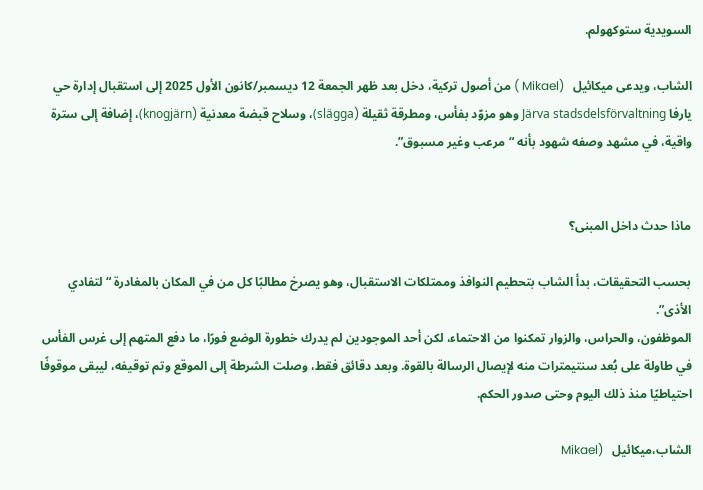السويدية ستوكهولم.

الشاب، ويدعى ميكائيل   (Mikael ) من أصول تركية، دخل بعد ظهر الجمعة 12 ديسمبر/كانون الأول 2025 إلى استقبال إدارة حي يارفا Järva stadsdelsförvaltning وهو مزوّد بفأس، ومطرقة ثقيلة (slägga)، وسلاح قبضة معدنية (knogjärn)، إضافة إلى سترة واقية، في مشهد وصفه شهود بأنه “مرعب وغير مسبوق”.


ماذا حدث داخل المبنى؟

بحسب التحقيقات، بدأ الشاب بتحطيم النوافذ وممتلكات الاستقبال، وهو يصرخ مطالبًا كل من في المكان بالمغادرة “لتفادي الأذى”.
الموظفون، والحراس، والزوار تمكنوا من الاحتماء، لكن أحد الموجودين لم يدرك خطورة الوضع فورًا، ما دفع المتهم إلى غرس الفأس في طاولة على بُعد سنتيمترات منه لإيصال الرسالة بالقوة. وبعد دقائق فقط، وصلت الشرطة إلى الموقع وتم توقيفه، ليبقى موقوفًا احتياطيًا منذ ذلك اليوم وحتى صدور الحكم.

الشاب،ميكائيل   (Mikael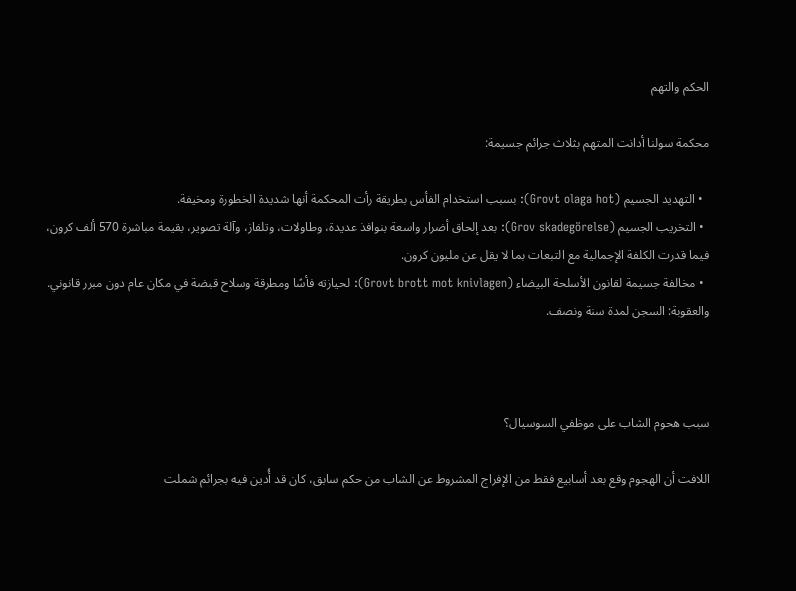الحكم والتهم

محكمة سولنا أدانت المتهم بثلاث جرائم جسيمة:

  • التهديد الجسيم (Grovt olaga hot): بسبب استخدام الفأس بطريقة رأت المحكمة أنها شديدة الخطورة ومخيفة.
  • التخريب الجسيم (Grov skadegörelse): بعد إلحاق أضرار واسعة بنوافذ عديدة، وطاولات، وتلفاز، وآلة تصوير، بقيمة مباشرة 570 ألف كرون، فيما قدرت الكلفة الإجمالية مع التبعات بما لا يقل عن مليون كرون.
  • مخالفة جسيمة لقانون الأسلحة البيضاء (Grovt brott mot knivlagen): لحيازته فأسًا ومطرقة وسلاح قبضة في مكان عام دون مبرر قانوني. والعقوبة: السجن لمدة سنة ونصف.



سبب هحوم الشاب على موظفي السوسيال؟

اللافت أن الهجوم وقع بعد أسابيع فقط من الإفراج المشروط عن الشاب من حكم سابق، كان قد أُدين فيه بجرائم شملت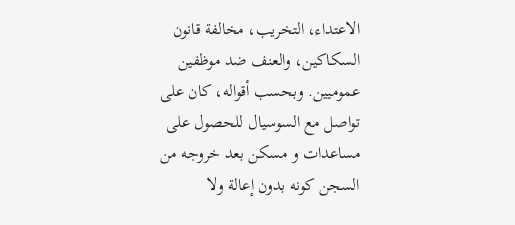الاعتداء، التخريب، مخالفة قانون السكاكين، والعنف ضد موظفين عموميين. وبحسب أقواله، كان على تواصل مع السوسيال للحصول على مساعدات و مسكن بعد خروجه من السجن كونه بدون إعالة ولا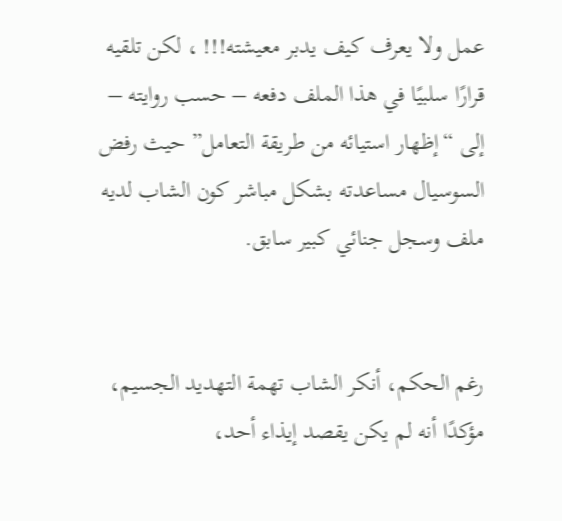عمل ولا يعرف كيف يدبر معيشته!!! ، لكن تلقيه قرارًا سلبيًا في هذا الملف دفعه – حسب روايته – إلى “إظهار استيائه من طريقة التعامل” حيث رفض السوسيال مساعدته بشكل مباشر كون الشاب لديه ملف وسجل جنائي كبير سابق.


رغم الحكم، أنكر الشاب تهمة التهديد الجسيم، مؤكدًا أنه لم يكن يقصد إيذاء أحد،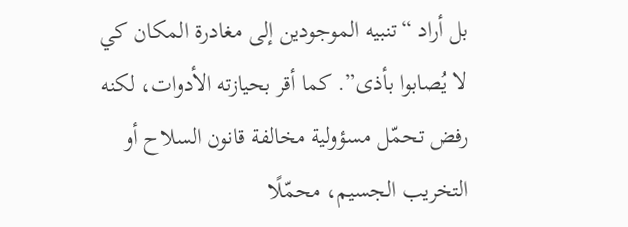بل أراد “تنبيه الموجودين إلى مغادرة المكان كي لا يُصابوا بأذى”. كما أقر بحيازته الأدوات، لكنه رفض تحمّل مسؤولية مخالفة قانون السلاح أو التخريب الجسيم، محمّلًا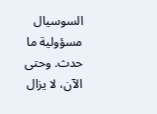السوسيال مسؤولية ما حدث. وحتى الآن، لا يزال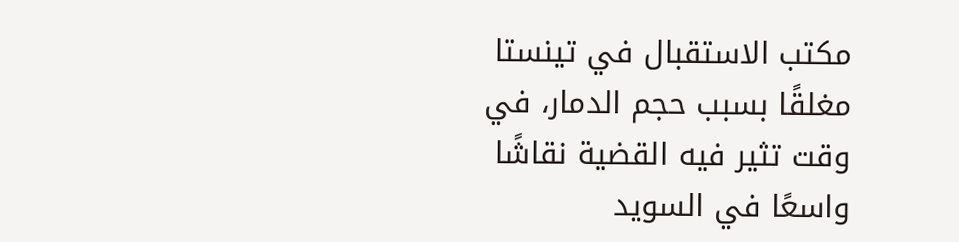مكتب الاستقبال في تينستا مغلقًا بسبب حجم الدمار، في وقت تثير فيه القضية نقاشًا واسعًا في السويد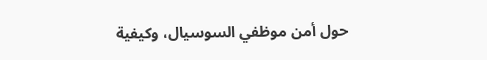حول أمن موظفي السوسيال، وكيفية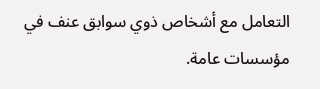التعامل مع أشخاص ذوي سوابق عنف في مؤسسات عامة.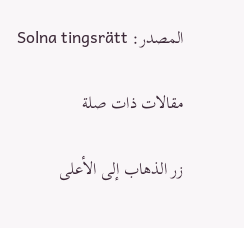المصدر: Solna tingsrätt

مقالات ذات صلة

زر الذهاب إلى الأعلى